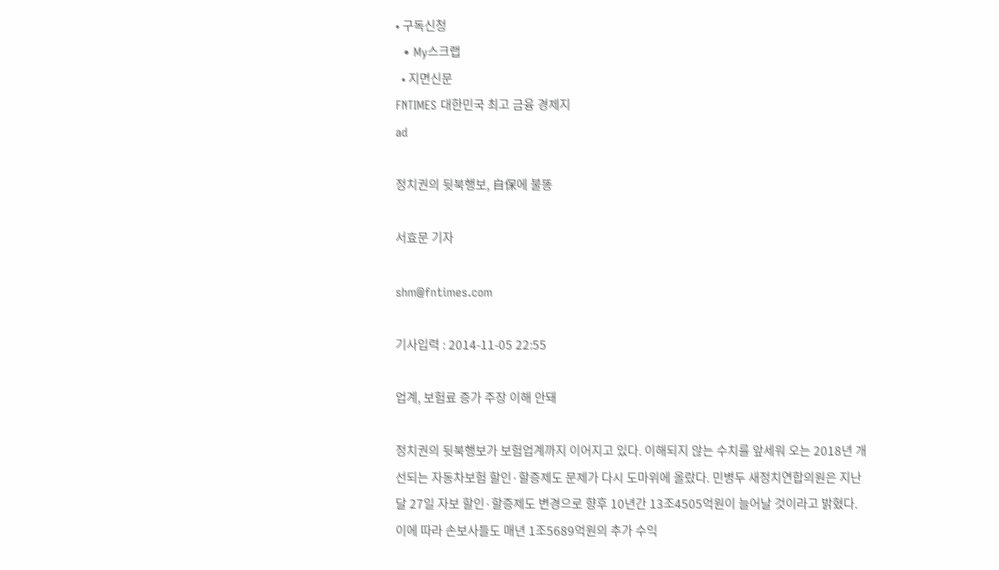• 구독신청
  • My스크랩
  • 지면신문
FNTIMES 대한민국 최고 금융 경제지
ad

정치권의 뒷북행보, 自保에 불똥

서효문 기자

shm@fntimes.com

기사입력 : 2014-11-05 22:55

업계, 보험료 증가 주장 이해 안돼

정치권의 뒷북행보가 보험업계까지 이어지고 있다. 이해되지 않는 수치를 앞세워 오는 2018년 개선되는 자동차보험 할인·할증제도 문제가 다시 도마위에 올랐다. 민병두 새정치연합의원은 지난달 27일 자보 할인·할증제도 변경으로 향후 10년간 13조4505억원이 늘어날 것이라고 밝혔다. 이에 따라 손보사들도 매년 1조5689억원의 추가 수익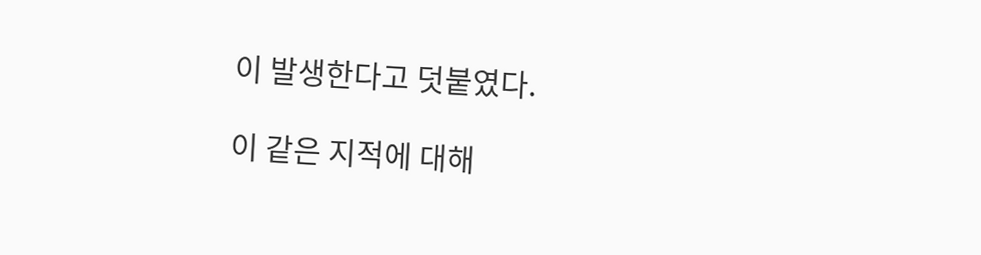이 발생한다고 덧붙였다.

이 같은 지적에 대해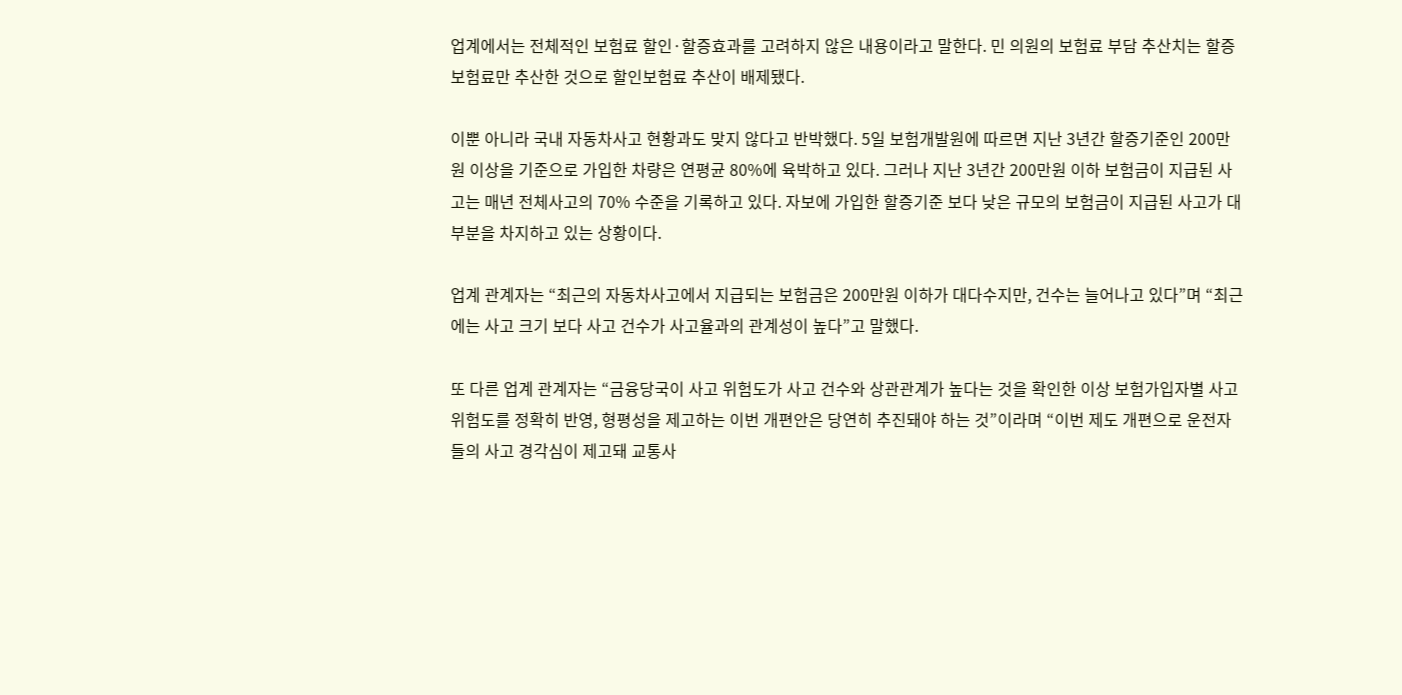업계에서는 전체적인 보험료 할인·할증효과를 고려하지 않은 내용이라고 말한다. 민 의원의 보험료 부담 추산치는 할증보험료만 추산한 것으로 할인보험료 추산이 배제됐다.

이뿐 아니라 국내 자동차사고 현황과도 맞지 않다고 반박했다. 5일 보험개발원에 따르면 지난 3년간 할증기준인 200만원 이상을 기준으로 가입한 차량은 연평균 80%에 육박하고 있다. 그러나 지난 3년간 200만원 이하 보험금이 지급된 사고는 매년 전체사고의 70% 수준을 기록하고 있다. 자보에 가입한 할증기준 보다 낮은 규모의 보험금이 지급된 사고가 대부분을 차지하고 있는 상황이다.

업계 관계자는 “최근의 자동차사고에서 지급되는 보험금은 200만원 이하가 대다수지만, 건수는 늘어나고 있다”며 “최근에는 사고 크기 보다 사고 건수가 사고율과의 관계성이 높다”고 말했다.

또 다른 업계 관계자는 “금융당국이 사고 위험도가 사고 건수와 상관관계가 높다는 것을 확인한 이상 보험가입자별 사고위험도를 정확히 반영, 형평성을 제고하는 이번 개편안은 당연히 추진돼야 하는 것”이라며 “이번 제도 개편으로 운전자들의 사고 경각심이 제고돼 교통사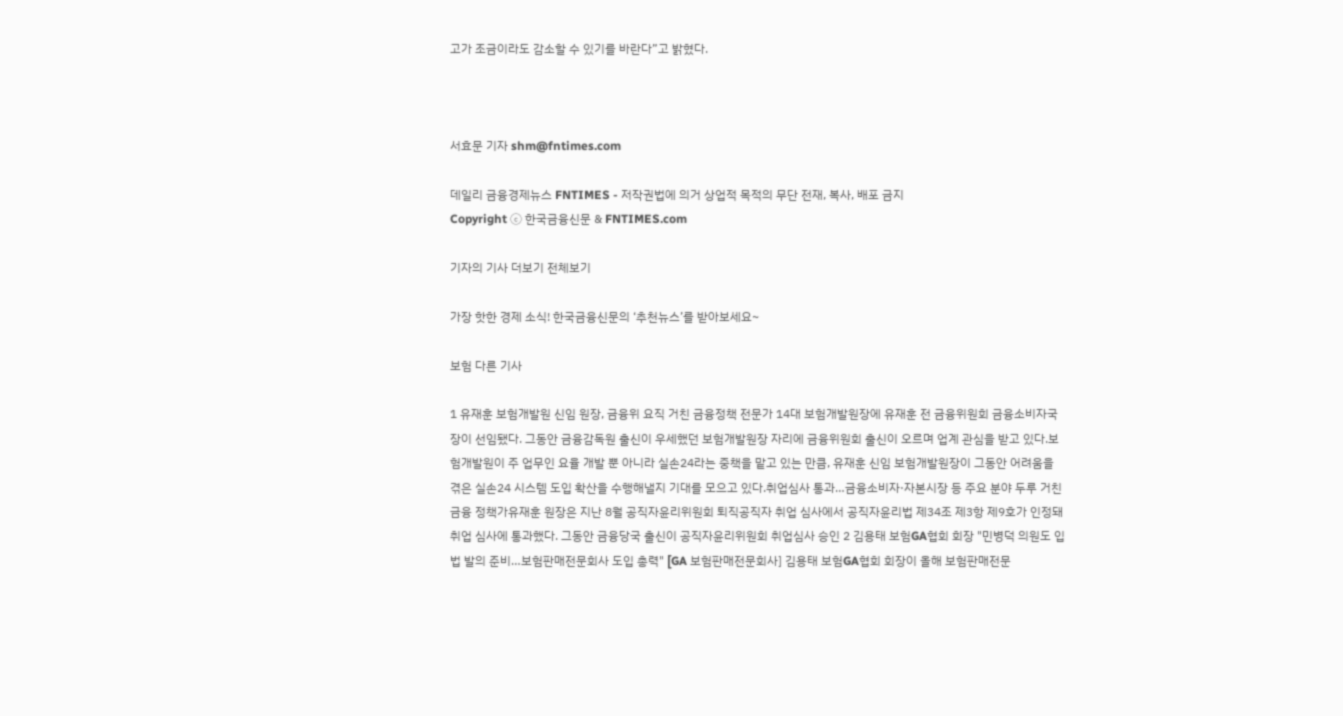고가 조금이라도 감소할 수 있기를 바란다”고 밝혔다.



서효문 기자 shm@fntimes.com

데일리 금융경제뉴스 FNTIMES - 저작권법에 의거 상업적 목적의 무단 전재, 복사, 배포 금지
Copyright ⓒ 한국금융신문 & FNTIMES.com

기자의 기사 더보기 전체보기

가장 핫한 경제 소식! 한국금융신문의 ‘추천뉴스’를 받아보세요~

보험 다른 기사

1 유재훈 보험개발원 신임 원장, 금융위 요직 거친 금융정책 전문가 14대 보험개발원장에 유재훈 전 금융위원회 금융소비자국장이 선임됐다. 그동안 금융감독원 출신이 우세했던 보험개발원장 자리에 금융위원회 출신이 오르며 업계 관심을 받고 있다.보험개발원이 주 업무인 요율 개발 뿐 아니라 실손24라는 중책을 맡고 있는 만큼, 유재훈 신임 보험개발원장이 그동안 어려움을 겪은 실손24 시스템 도입 확산을 수행해낼지 기대를 모으고 있다.취업심사 통과…금융소비자·자본시장 등 주요 분야 두루 거친 금융 정책가유재훈 원장은 지난 8월 공직자윤리위원회 퇴직공직자 취업 심사에서 공직자윤리법 제34조 제3항 제9호가 인정돼 취업 심사에 통과했다. 그동안 금융당국 출신이 공직자윤리위원회 취업심사 승인 2 김용태 보험GA협회 회장 "민병덕 의원도 입법 발의 준비…보험판매전문회사 도입 총력" [GA 보험판매전문회사] 김용태 보험GA협회 회장이 올해 보험판매전문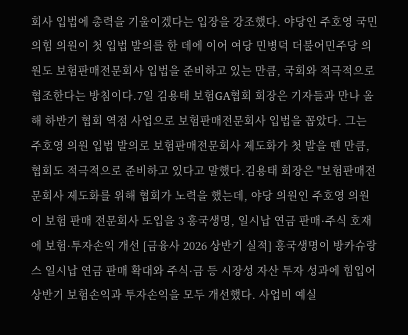회사 입법에 총력을 기울이겠다는 입장을 강조했다. 야당인 주호영 국민의힘 의원이 첫 입법 발의를 한 데에 이어 여당 민병덕 더불어민주당 의원도 보험판매전문회사 입법을 준비하고 있는 만큼, 국회와 적극적으로 협조한다는 방침이다.7일 김용태 보험GA협회 회장은 기자들과 만나 올해 하반기 협회 역점 사업으로 보험판매전문회사 입법을 꼽았다. 그는 주호영 의원 입법 발의로 보험판매전문회사 제도화가 첫 발을 뗀 만큼, 협회도 적극적으로 준비하고 있다고 말했다.김용태 회장은 "보험판매전문회사 제도화를 위해 협회가 노력을 했는데, 야당 의원인 주호영 의원이 보험 판매 전문회사 도입을 3 흥국생명, 일시납 연금 판매·주식 호재에 보험·투자손익 개선 [금융사 2026 상반기 실적] 흥국생명이 방카슈랑스 일시납 연금 판매 확대와 주식·금 등 시장성 자산 투자 성과에 힘입어 상반기 보험손익과 투자손익을 모두 개선했다. 사업비 예실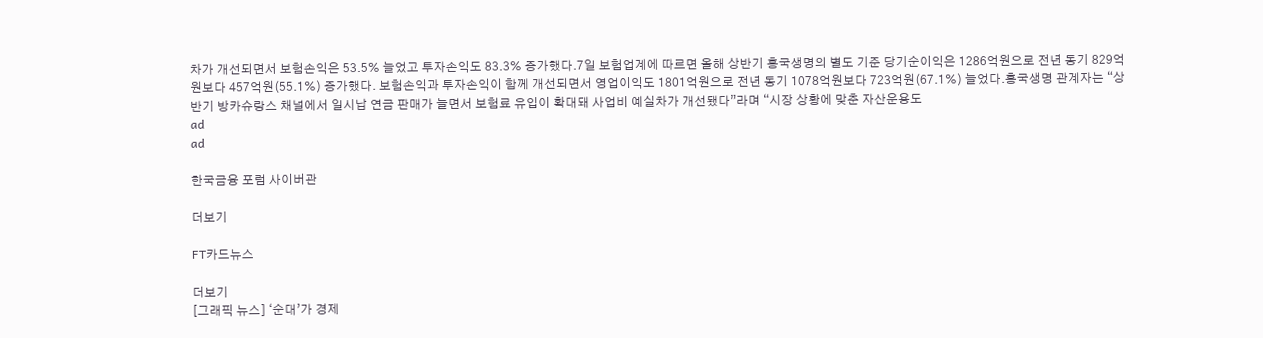차가 개선되면서 보험손익은 53.5% 늘었고 투자손익도 83.3% 증가했다.7일 보험업계에 따르면 올해 상반기 흥국생명의 별도 기준 당기순이익은 1286억원으로 전년 동기 829억원보다 457억원(55.1%) 증가했다. 보험손익과 투자손익이 함께 개선되면서 영업이익도 1801억원으로 전년 동기 1078억원보다 723억원(67.1%) 늘었다.흥국생명 관계자는 “상반기 방카슈랑스 채널에서 일시납 연금 판매가 늘면서 보험료 유입이 확대돼 사업비 예실차가 개선됐다”라며 “시장 상황에 맞춘 자산운용도
ad
ad

한국금융 포럼 사이버관

더보기

FT카드뉴스

더보기
[그래픽 뉴스] ‘순대’가 경제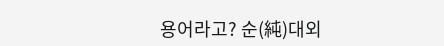용어라고? 순(純)대외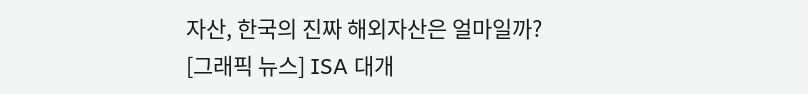자산, 한국의 진짜 해외자산은 얼마일까?
[그래픽 뉴스] ISA 대개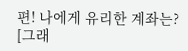편! 나에게 유리한 계좌는?
[그래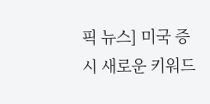픽 뉴스] 미국 증시 새로운 키워드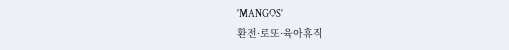'MANGOS'
환전·로또·육아휴직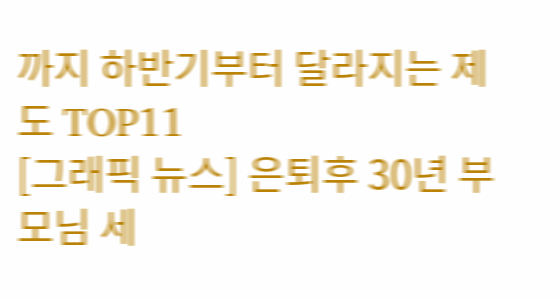까지 하반기부터 달라지는 제도 TOP11
[그래픽 뉴스] 은퇴후 30년 부모님 세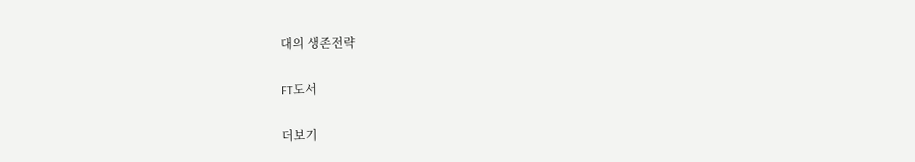대의 생존전략

FT도서

더보기